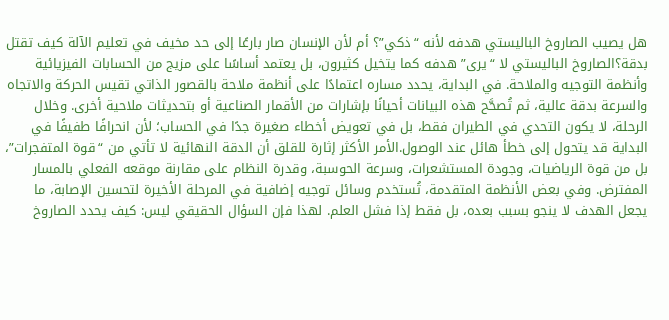هل يصيب الصاروخ الباليستي هدفه لأنه “ذكي”؟ أم لأن الإنسان صار بارعًا إلى حد مخيف في تعليم الآلة كيف تقتل بدقة؟الصاروخ الباليستي لا “يرى” هدفه كما يتخيل كثيرون، بل يعتمد أساسًا على مزيج من الحسابات الفيزيائية وأنظمة التوجيه والملاحة. في البداية، يحدد مساره اعتمادًا على أنظمة ملاحة بالقصور الذاتي تقيس الحركة والاتجاه والسرعة بدقة عالية، ثم تُصحَّح هذه البيانات أحيانًا بإشارات من الأقمار الصناعية أو بتحديثات ملاحية أخرى. وخلال الرحلة، لا يكون التحدي في الطيران فقط، بل في تعويض أخطاء صغيرة جدًا في الحساب؛ لأن انحرافًا طفيفًا في البداية قد يتحول إلى خطأ هائل عند الوصول.الأمر الأكثر إثارة للقلق أن الدقة النهائية لا تأتي من “قوة المتفجرات”، بل من قوة الرياضيات، وجودة المستشعرات، وسرعة الحوسبة، وقدرة النظام على مقارنة موقعه الفعلي بالمسار المفترض. وفي بعض الأنظمة المتقدمة، تُستخدم وسائل توجيه إضافية في المرحلة الأخيرة لتحسين الإصابة، ما يجعل الهدف لا ينجو بسبب بعده، بل فقط إذا فشل العلم. لهذا فإن السؤال الحقيقي ليس: كيف يحدد الصاروخ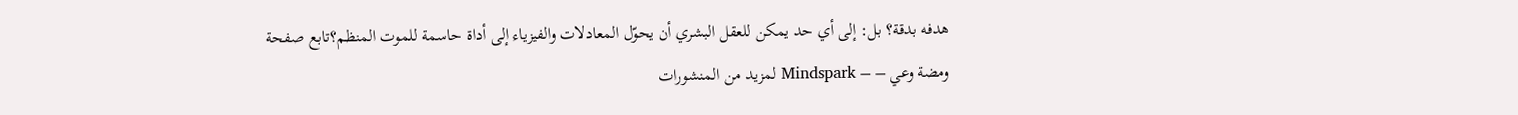هدفه بدقة؟ بل: إلى أي حد يمكن للعقل البشري أن يحوّل المعادلات والفيزياء إلى أداة حاسمة للموت المنظم؟تابع صفحة ومضة وعي – – Mindspark لمزيد من المنشورات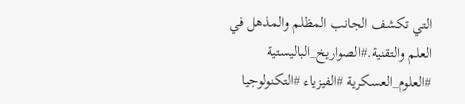التي تكشف الجانب المظلم والمذهل في العلم والتقنية.#الصواريخ_الباليستية #العلوم_العسكرية #الفيزياء #التكنولوجيا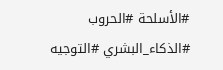#الأسلحة #الحروب #الذكاء_البشري #التوجيه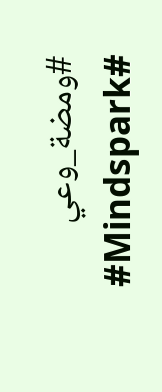#ومضة_وعي #Mindspark#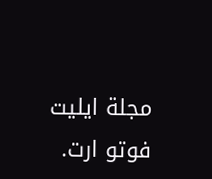مجلة ايليت فوتو ارت.